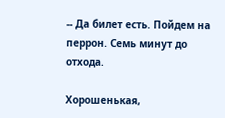-- Да билет есть. Пойдем на перрон. Семь минут до отхода.

Хорошенькая,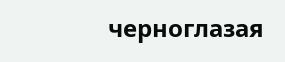черноглазая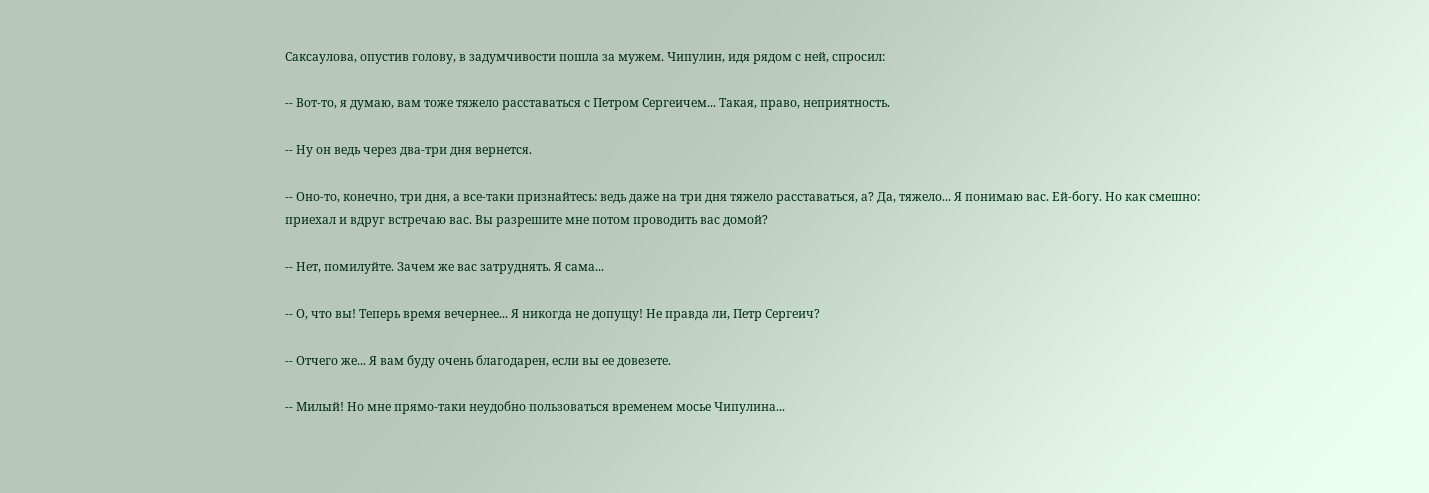Саксаулова, опустив голову, в задумчивости пошла за мужем. Чипулин, идя рядом с ней, спросил:

-- Вот-то, я думаю, вам тоже тяжело расставаться с Петром Сергеичем... Такая, право, неприятность.

-- Ну он ведь через два-три дня вернется.

-- Оно-то, конечно, три дня, а все-таки признайтесь: ведь даже на три дня тяжело расставаться, а? Да, тяжело... Я понимаю вас. Ей-богу. Но как смешно: приехал и вдруг встречаю вас. Вы разрешите мне потом проводить вас домой?

-- Нет, помилуйте. Зачем же вас затруднять. Я сама...

-- О, что вы! Теперь время вечернее... Я никогда не допущу! Не правда ли, Петр Сергеич?

-- Отчего же... Я вам буду очень благодарен, если вы ее довезете.

-- Милый! Но мне прямо-таки неудобно пользоваться временем мосье Чипулина...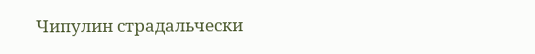Чипулин страдальчески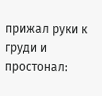прижал руки к груди и простонал: